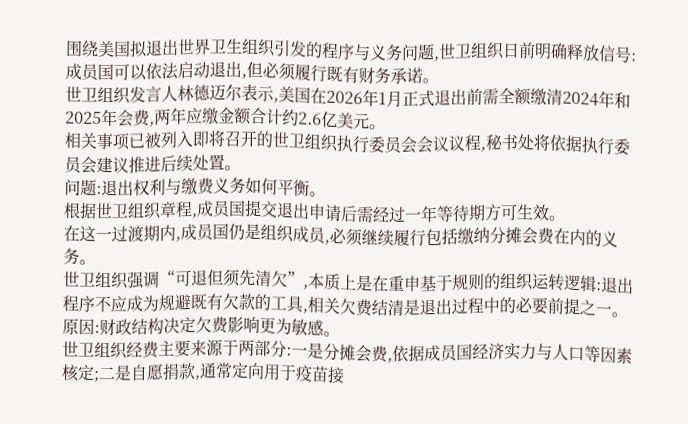围绕美国拟退出世界卫生组织引发的程序与义务问题,世卫组织日前明确释放信号:成员国可以依法启动退出,但必须履行既有财务承诺。
世卫组织发言人林德迈尔表示,美国在2026年1月正式退出前需全额缴清2024年和2025年会费,两年应缴金额合计约2.6亿美元。
相关事项已被列入即将召开的世卫组织执行委员会会议议程,秘书处将依据执行委员会建议推进后续处置。
问题:退出权利与缴费义务如何平衡。
根据世卫组织章程,成员国提交退出申请后需经过一年等待期方可生效。
在这一过渡期内,成员国仍是组织成员,必须继续履行包括缴纳分摊会费在内的义务。
世卫组织强调“可退但须先清欠”,本质上是在重申基于规则的组织运转逻辑:退出程序不应成为规避既有欠款的工具,相关欠费结清是退出过程中的必要前提之一。
原因:财政结构决定欠费影响更为敏感。
世卫组织经费主要来源于两部分:一是分摊会费,依据成员国经济实力与人口等因素核定;二是自愿捐款,通常定向用于疫苗接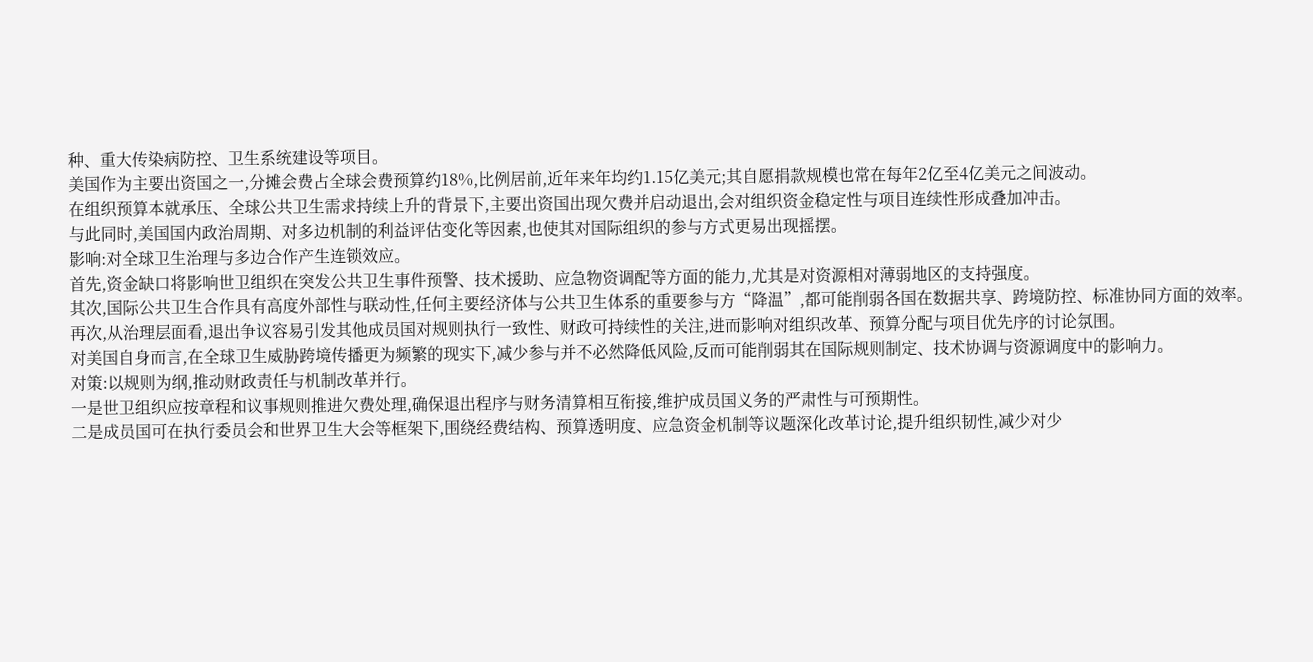种、重大传染病防控、卫生系统建设等项目。
美国作为主要出资国之一,分摊会费占全球会费预算约18%,比例居前,近年来年均约1.15亿美元;其自愿捐款规模也常在每年2亿至4亿美元之间波动。
在组织预算本就承压、全球公共卫生需求持续上升的背景下,主要出资国出现欠费并启动退出,会对组织资金稳定性与项目连续性形成叠加冲击。
与此同时,美国国内政治周期、对多边机制的利益评估变化等因素,也使其对国际组织的参与方式更易出现摇摆。
影响:对全球卫生治理与多边合作产生连锁效应。
首先,资金缺口将影响世卫组织在突发公共卫生事件预警、技术援助、应急物资调配等方面的能力,尤其是对资源相对薄弱地区的支持强度。
其次,国际公共卫生合作具有高度外部性与联动性,任何主要经济体与公共卫生体系的重要参与方“降温”,都可能削弱各国在数据共享、跨境防控、标准协同方面的效率。
再次,从治理层面看,退出争议容易引发其他成员国对规则执行一致性、财政可持续性的关注,进而影响对组织改革、预算分配与项目优先序的讨论氛围。
对美国自身而言,在全球卫生威胁跨境传播更为频繁的现实下,减少参与并不必然降低风险,反而可能削弱其在国际规则制定、技术协调与资源调度中的影响力。
对策:以规则为纲,推动财政责任与机制改革并行。
一是世卫组织应按章程和议事规则推进欠费处理,确保退出程序与财务清算相互衔接,维护成员国义务的严肃性与可预期性。
二是成员国可在执行委员会和世界卫生大会等框架下,围绕经费结构、预算透明度、应急资金机制等议题深化改革讨论,提升组织韧性,减少对少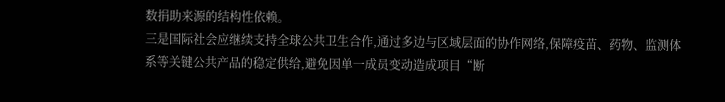数捐助来源的结构性依赖。
三是国际社会应继续支持全球公共卫生合作,通过多边与区域层面的协作网络,保障疫苗、药物、监测体系等关键公共产品的稳定供给,避免因单一成员变动造成项目“断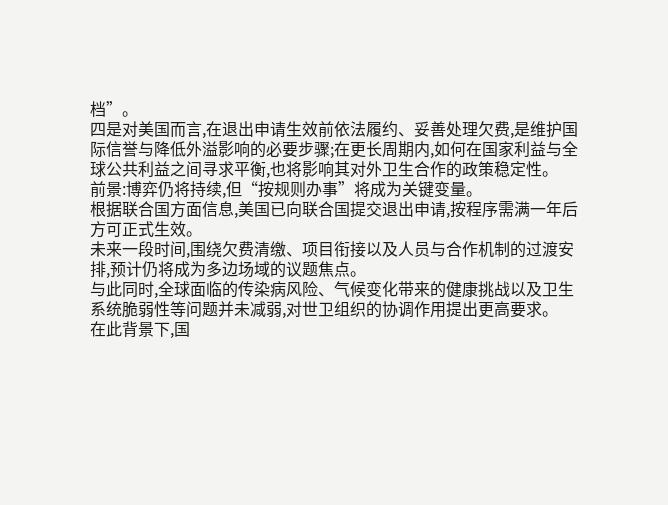档”。
四是对美国而言,在退出申请生效前依法履约、妥善处理欠费,是维护国际信誉与降低外溢影响的必要步骤;在更长周期内,如何在国家利益与全球公共利益之间寻求平衡,也将影响其对外卫生合作的政策稳定性。
前景:博弈仍将持续,但“按规则办事”将成为关键变量。
根据联合国方面信息,美国已向联合国提交退出申请,按程序需满一年后方可正式生效。
未来一段时间,围绕欠费清缴、项目衔接以及人员与合作机制的过渡安排,预计仍将成为多边场域的议题焦点。
与此同时,全球面临的传染病风险、气候变化带来的健康挑战以及卫生系统脆弱性等问题并未减弱,对世卫组织的协调作用提出更高要求。
在此背景下,国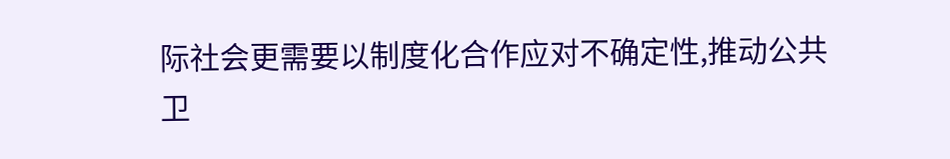际社会更需要以制度化合作应对不确定性,推动公共卫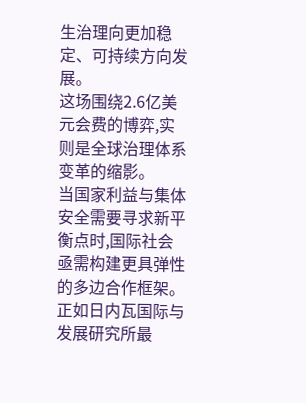生治理向更加稳定、可持续方向发展。
这场围绕2.6亿美元会费的博弈,实则是全球治理体系变革的缩影。
当国家利益与集体安全需要寻求新平衡点时,国际社会亟需构建更具弹性的多边合作框架。
正如日内瓦国际与发展研究所最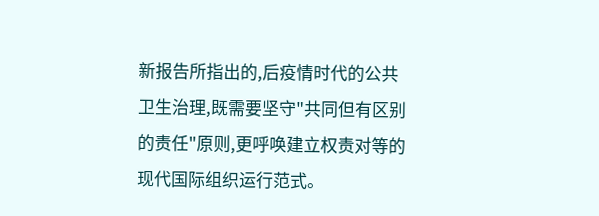新报告所指出的,后疫情时代的公共卫生治理,既需要坚守"共同但有区别的责任"原则,更呼唤建立权责对等的现代国际组织运行范式。